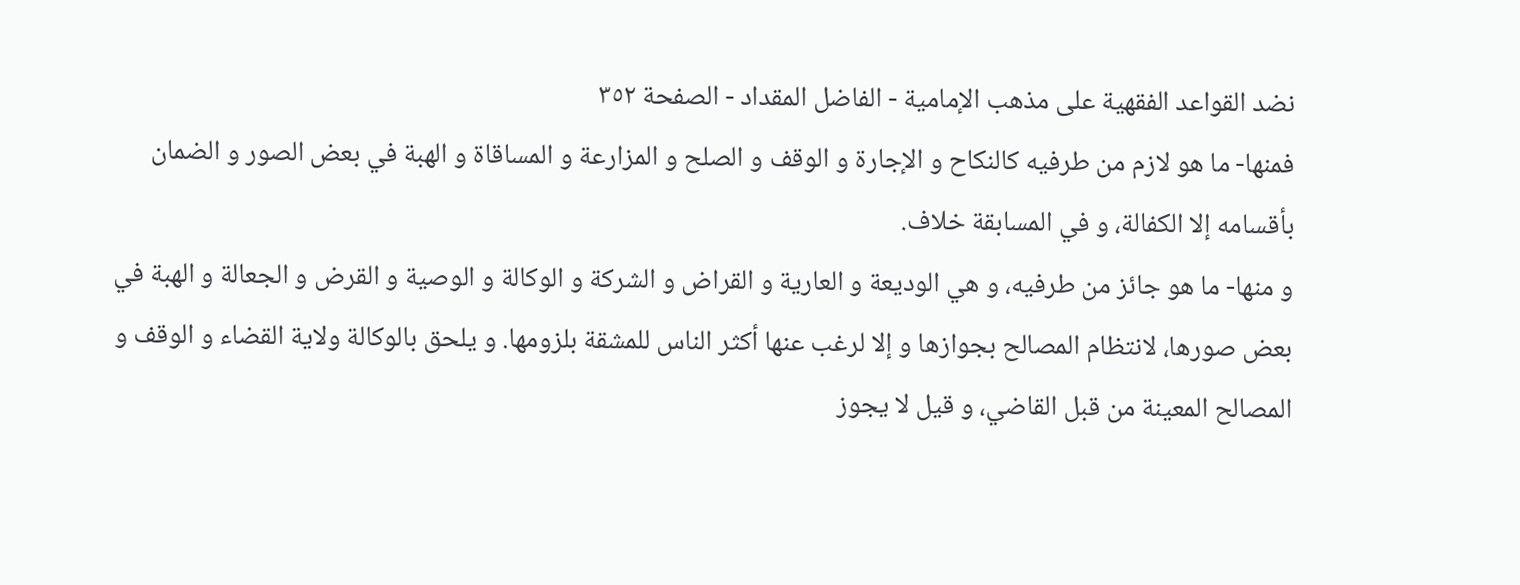نضد القواعد الفقهية على مذهب الإمامية - الفاضل المقداد - الصفحة ٣٥٢
فمنها- ما هو لازم من طرفيه كالنكاح و الإجارة و الوقف و الصلح و المزارعة و المساقاة و الهبة في بعض الصور و الضمان بأقسامه إلا الكفالة، و في المسابقة خلاف.
و منها- ما هو جائز من طرفيه، و هي الوديعة و العارية و القراض و الشركة و الوكالة و الوصية و القرض و الجعالة و الهبة في بعض صورها، لانتظام المصالح بجوازها و إلا لرغب عنها أكثر الناس للمشقة بلزومها. و يلحق بالوكالة ولاية القضاء و الوقف و المصالح المعينة من قبل القاضي، و قيل لا يجوز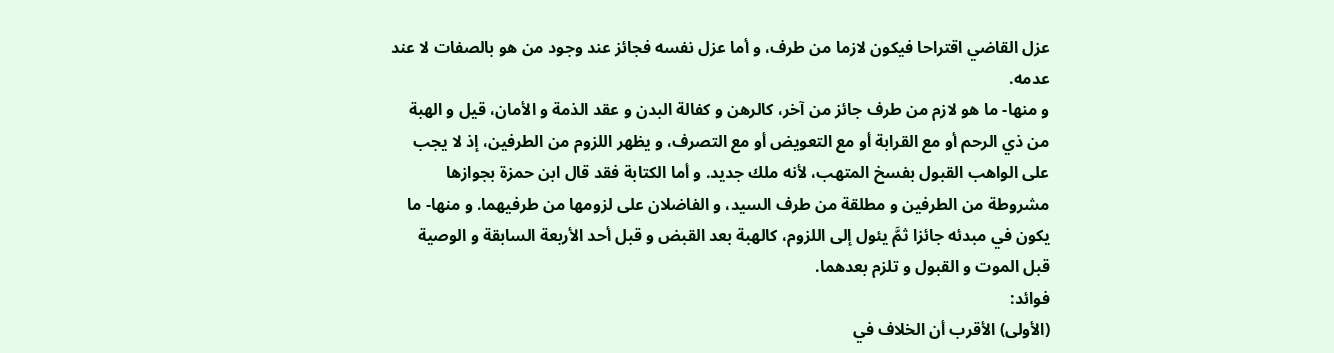عزل القاضي اقتراحا فيكون لازما من طرف، و أما عزل نفسه فجائز عند وجود من هو بالصفات لا عند عدمه.
و منها- ما هو لازم من طرف جائز من آخر، كالرهن و كفالة البدن و عقد الذمة و الأمان، قيل و الهبة من ذي الرحم أو مع القرابة أو مع التعويض أو مع التصرف، و يظهر اللزوم من الطرفين، إذ لا يجب على الواهب القبول بفسخ المتهب، لأنه ملك جديد. و أما الكتابة فقد قال ابن حمزة بجوازها مشروطة من الطرفين و مطلقة من طرف السيد، و الفاضلان على لزومها من طرفيهما. و منها- ما يكون في مبدئه جائزا ثمَّ يئول إلى اللزوم، كالهبة بعد القبض و قبل أحد الأربعة السابقة و الوصية قبل الموت و القبول و تلزم بعدهما.
فوائد:
(الأولى) الأقرب أن الخلاف في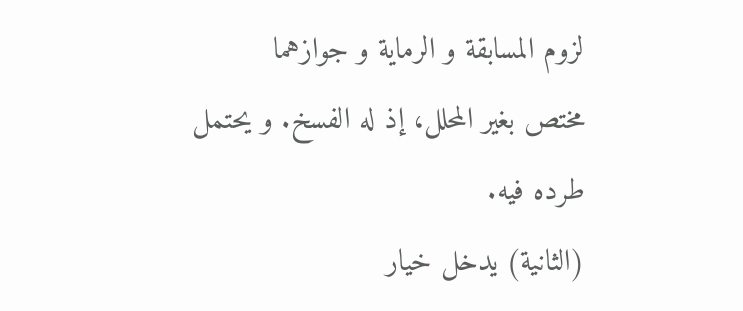لزوم المسابقة و الرماية و جوازهما
مختص بغير المحلل، إذ له الفسخ. و يحتمل طرده فيه.
(الثانية) يدخل خيار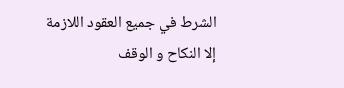الشرط في جميع العقود اللازمة
إلا النكاح و الوقف